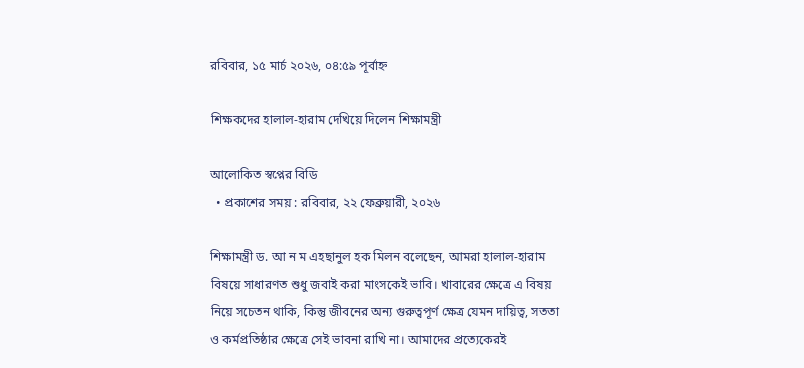রবিবার, ১৫ মার্চ ২০২৬, ০৪:৫৯ পূর্বাহ্ন

শিক্ষকদের হালাল-হারাম দেখিয়ে দিলেন শিক্ষামন্ত্রী

আলোকিত স্বপ্নের বিডি
  • প্রকাশের সময় : রবিবার, ২২ ফেব্রুয়ারী, ২০২৬

শিক্ষামন্ত্রী ড. আ ন ম এহছানুল হক মিলন বলেছেন, আমরা হালাল-হারাম বিষয়ে সাধারণত শুধু জবাই করা মাংসকেই ভাবি। খাবারের ক্ষেত্রে এ বিষয় নিয়ে সচেতন থাকি, কিন্তু জীবনের অন্য গুরুত্বপূর্ণ ক্ষেত্র যেমন দায়িত্ব, সততা ও কর্মপ্রতিষ্ঠার ক্ষেত্রে সেই ভাবনা রাখি না। আমাদের প্রত্যেকেরই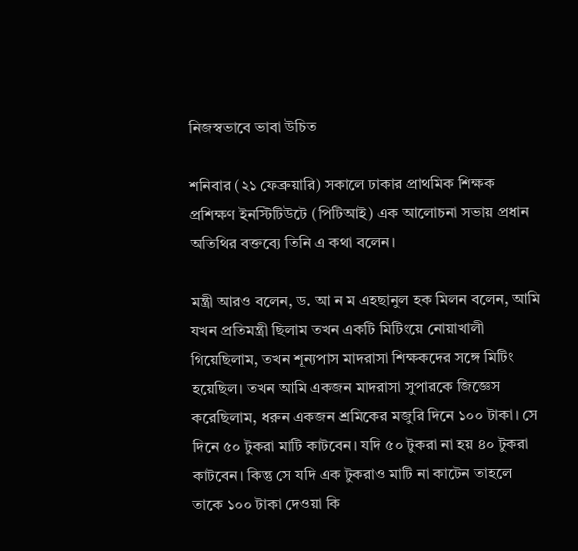নিজস্বভাবে ভাবা উচিত

শনিবার (২১ ফেব্রুয়ারি) সকালে ঢাকার প্রাথমিক শিক্ষক প্রশিক্ষণ ইনস্টিটিউটে (পিটিআই) এক আলোচনা সভায় প্রধান অতিথির বক্তব্যে তিনি এ কথা বলেন।

মন্ত্রী আরও বলেন, ড. আ ন ম এহছানুল হক মিলন বলেন, আমি যখন প্রতিমন্ত্রী ছিলাম তখন একটি মিটিংয়ে নোয়াখালী গিয়েছিলাম, তখন শূন্যপাস মাদরাসা শিক্ষকদের সঙ্গে মিটিং হয়েছিল। তখন আমি একজন মাদরাসা সুপারকে জিজ্ঞেস করেছিলাম, ধরুন একজন শ্রমিকের মজুরি দিনে ১০০ টাকা। সে দিনে ৫০ টুকরা মাটি কাটবেন। যদি ৫০ টুকরা না হয় ৪০ টুকরা কাটবেন। কিন্তু সে যদি এক টুকরাও মাটি না কাটেন তাহলে তাকে ১০০ টাকা দেওয়া কি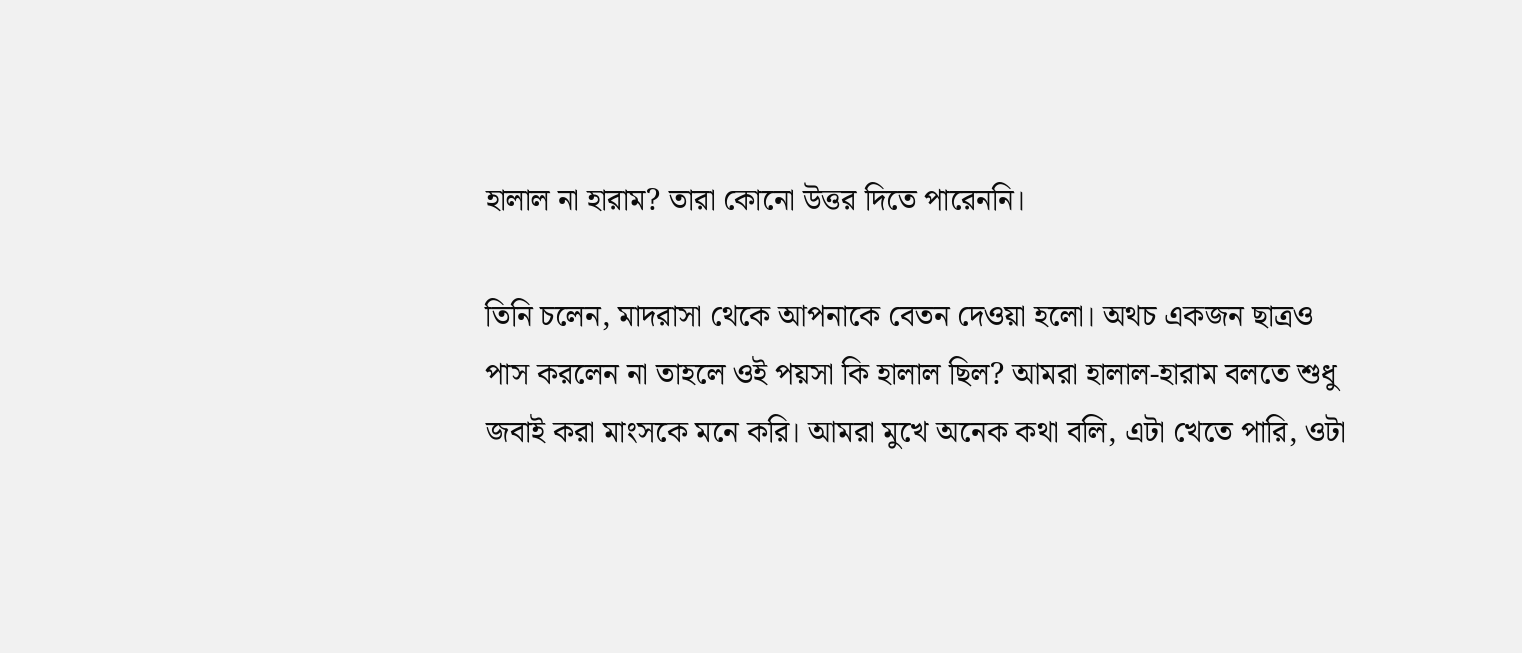হালাল না হারাম? তারা কোনো উত্তর দিতে পারেননি।

তিনি চলেন, মাদরাসা থেকে আপনাকে বেতন দেওয়া হলো। অথচ একজন ছাত্রও পাস করলেন না তাহলে ওই পয়সা কি হালাল ছিল? আমরা হালাল-হারাম বলতে শুধু জবাই করা মাংসকে মনে করি। আমরা মুখে অনেক কথা বলি, এটা খেতে পারি, ওটা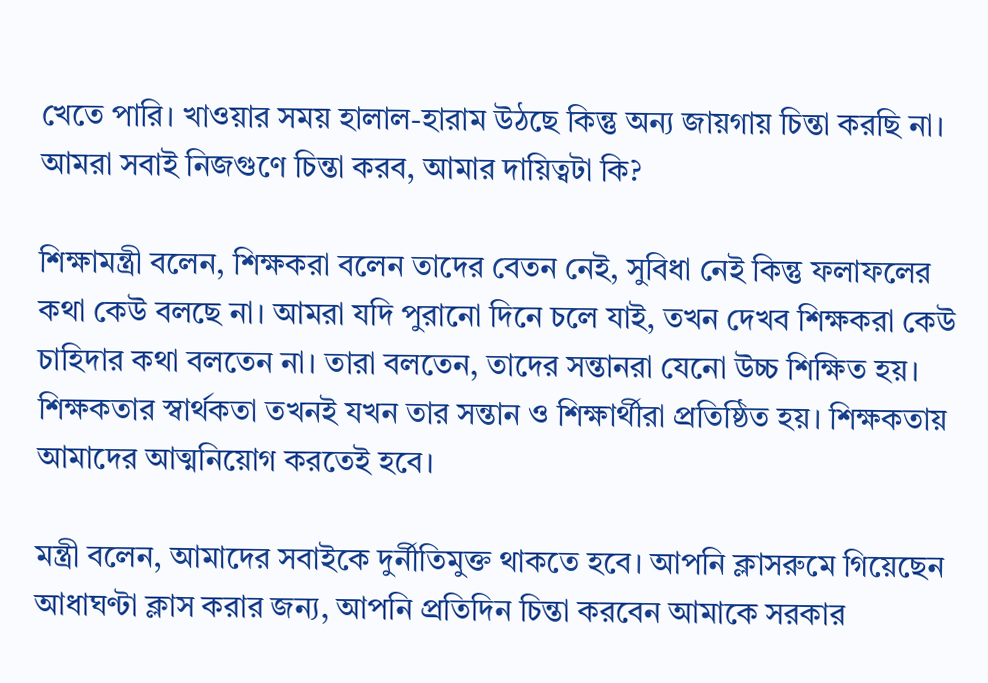খেতে পারি। খাওয়ার সময় হালাল-হারাম উঠছে কিন্তু অন্য জায়গায় চিন্তা করছি না। আমরা সবাই নিজগুণে চিন্তা করব, আমার দায়িত্বটা কি?

শিক্ষামন্ত্রী বলেন, শিক্ষকরা বলেন তাদের বেতন নেই, সুবিধা নেই কিন্তু ফলাফলের কথা কেউ বলছে না। আমরা যদি পুরানো দিনে চলে যাই, তখন দেখব শিক্ষকরা কেউ চাহিদার কথা বলতেন না। তারা বলতেন, তাদের সন্তানরা যেনো উচ্চ শিক্ষিত হয়। শিক্ষকতার স্বার্থকতা তখনই যখন তার সন্তান ও শিক্ষার্থীরা প্রতিষ্ঠিত হয়। শিক্ষকতায় আমাদের আত্মনিয়োগ করতেই হবে।

মন্ত্রী বলেন, আমাদের সবাইকে দুর্নীতিমুক্ত থাকতে হবে। আপনি ক্লাসরুমে গিয়েছেন আধাঘণ্টা ক্লাস করার জন্য, আপনি প্রতিদিন চিন্তা করবেন আমাকে সরকার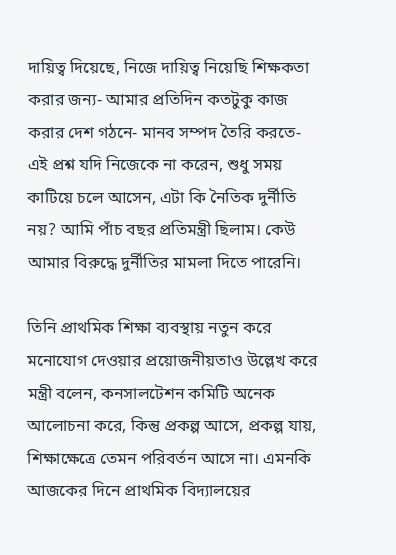দায়িত্ব দিয়েছে, নিজে দায়িত্ব নিয়েছি শিক্ষকতা করার জন্য- আমার প্রতিদিন কতটুকু কাজ করার দেশ গঠনে- মানব সম্পদ তৈরি করতে- এই প্রশ্ন যদি নিজেকে না করেন, শুধু সময় কাটিয়ে চলে আসেন, এটা কি নৈতিক দুর্নীতি নয়? আমি পাঁচ বছর প্রতিমন্ত্রী ছিলাম। কেউ আমার বিরুদ্ধে দুর্নীতির মামলা দিতে পারেনি।

তিনি প্রাথমিক শিক্ষা ব্যবস্থায় নতুন করে মনোযোগ দেওয়ার প্রয়োজনীয়তাও উল্লেখ করে মন্ত্রী বলেন, কনসালটেশন কমিটি অনেক আলোচনা করে, কিন্তু প্রকল্প আসে, প্রকল্প যায়, শিক্ষাক্ষেত্রে তেমন পরিবর্তন আসে না। এমনকি আজকের দিনে প্রাথমিক বিদ্যালয়ের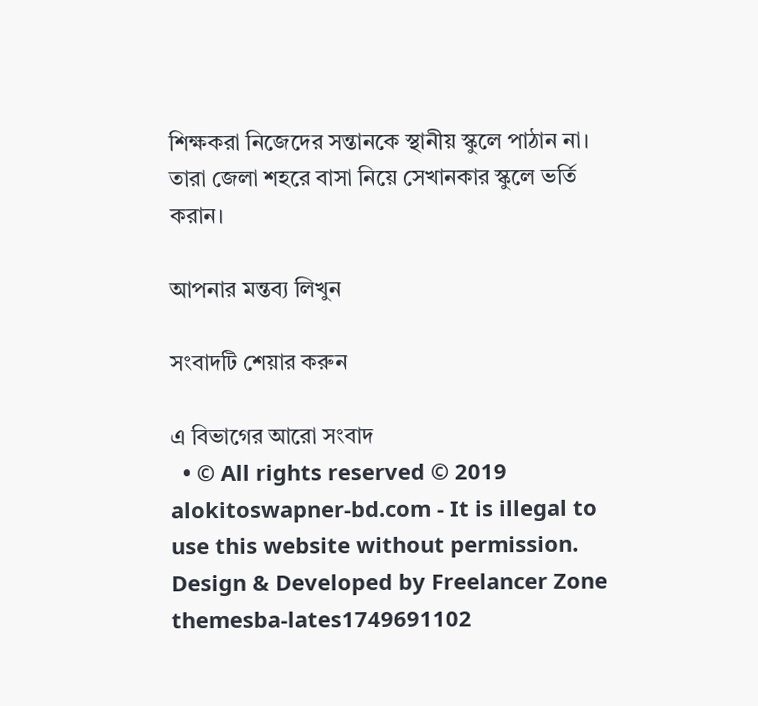শিক্ষকরা নিজেদের সন্তানকে স্থানীয় স্কুলে পাঠান না। তারা জেলা শহরে বাসা নিয়ে সেখানকার স্কুলে ভর্তি করান।

আপনার মন্তব্য লিখুন

সংবাদটি শেয়ার করুন

এ বিভাগের আরো সংবাদ
  • © All rights reserved © 2019 alokitoswapner-bd.com - It is illegal to use this website without permission.
Design & Developed by Freelancer Zone
themesba-lates1749691102